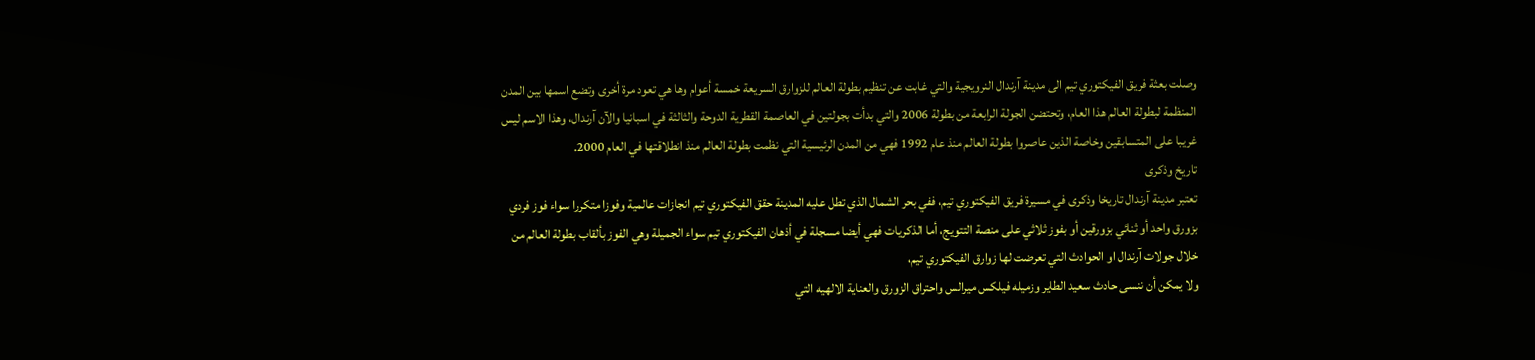وصلت بعثة فريق الفيكتوري تيم الى مدينة آرندال النرويجية والتي غابت عن تنظيم بطولة العالم للزوارق السريعة خمسة أعوام وها هي تعود مرة أخرى وتضع اسمها بين المدن المنظمة لبطولة العالم هذا العام، وتحتضن الجولة الرابعة من بطولة 2006 والتي بدأت بجولتين في العاصمة القطرية الدوحة والثالثة في اسبانيا والآن آرندال، وهذا الاسم ليس غريبا على المتسابقين وخاصة الذين عاصروا بطولة العالم منذ عام 1992 فهي من المدن الرئيسية التي نظمت بطولة العالم منذ انطلاقتها في العام 2000.
تاريخ وذكرى
تعتبر مدينة آرندال تاريخا وذكرى في مسيرة فريق الفيكتوري تيم، ففي بحر الشمال الذي تطل عليه المدينة حقق الفيكتوري تيم انجازات عالمية وفوزا متكررا سواء فوز فردي بزورق واحد أو ثنائي بزورقين أو بفوز ثلاثي على منصة التتويج، أما الذكريات فهي أيضا مسجلة في أذهان الفيكتوري تيم سواء الجميلة وهي الفوز بألقاب بطولة العالم من خلال جولات آرندال او الحوادث التي تعرضت لها زوارق الفيكتوري تيم،
ولا يمكن أن ننسى حادث سعيد الطاير وزميله فيلكس ميرالس واحتراق الزورق والعناية الالهيه التي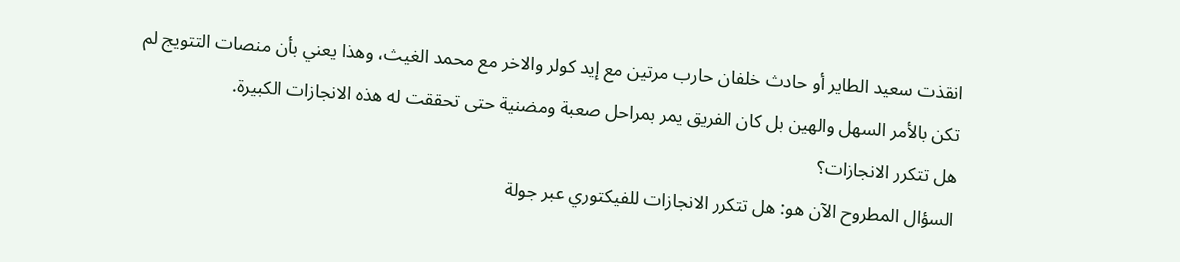انقذت سعيد الطاير أو حادث خلفان حارب مرتين مع إيد كولر والاخر مع محمد الغيث، وهذا يعني بأن منصات التتويج لم تكن بالأمر السهل والهين بل كان الفريق يمر بمراحل صعبة ومضنية حتى تحققت له هذه الانجازات الكبيرة.
هل تتكرر الانجازات؟
السؤال المطروح الآن هو: هل تتكرر الانجازات للفيكتوري عبر جولة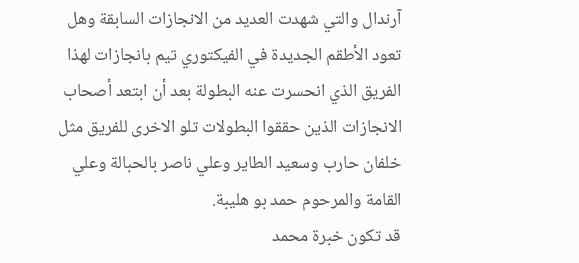آرندال والتي شهدت العديد من الانجازات السابقة وهل تعود الأطقم الجديدة في الفيكتوري تيم بانجازات لهذا الفريق الذي انحسرت عنه البطولة بعد أن ابتعد أصحاب الانجازات الذين حققوا البطولات تلو الاخرى للفريق مثل خلفان حارب وسعيد الطاير وعلي ناصر بالحبالة وعلي القامة والمرحوم حمد بو هليبة.
قد تكون خبرة محمد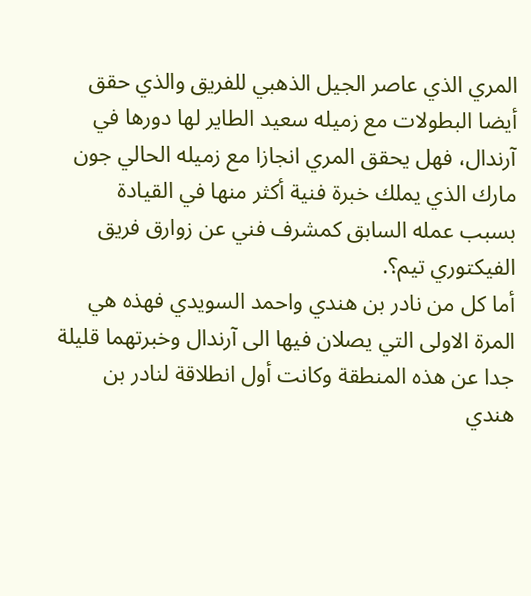المري الذي عاصر الجيل الذهبي للفريق والذي حقق أيضا البطولات مع زميله سعيد الطاير لها دورها في آرندال، فهل يحقق المري انجازا مع زميله الحالي جون مارك الذي يملك خبرة فنية أكثر منها في القيادة بسبب عمله السابق كمشرف فني عن زوارق فريق الفيكتوري تيم؟.
أما كل من نادر بن هندي واحمد السويدي فهذه هي المرة الاولى التي يصلان فيها الى آرندال وخبرتهما قليلة جدا عن هذه المنطقة وكانت أول انطلاقة لنادر بن هندي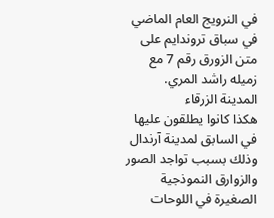في النرويج العام الماضي في سباق تروندايم على متن الزورق رقم 7 مع زميله راشد المري.
المدينة الزرقاء
هكذا كانوا يطلقون عليها في السابق لمدينة آرندال وذلك بسبب تواجد الصور والزوارق النموذجية الصغيرة في اللوحات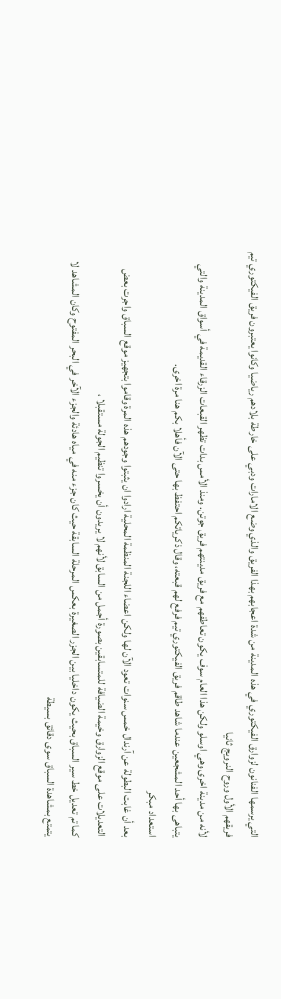التي يرسمها الفنانون لزوارق الفيكتوري في هذه المدينة من شدة اعجابهم بهذا الفريق والذي وضع الامارات ودبي على خارطة بلادهم رياضيا وكانوا يعتبرون فريق الفيكتوري تيم فريقهم الأول وروح النرويج ثانيا
لأنه من مدينة اخرى وهي اوسلو ولكن هذا العام سوف يكون تعاطفهم مع فريق مدينتهم فريق جوتن. ومنذ الأمس بدات تظهر القبعات الزرقاء القديمة في أسواق المدينة والتي يتباهى بها أحد المشجعين عندما شاهد طاقم فريق الفيكتوري تيم فرفع لهم قبعته، وقال ذكرياتكم احتفظ بها حتى الآن فأهلا بكم هنا مرة اخرى.
استعداد مبكر
بعد أن غابت البطولة عن آرندال خمس سنوات تعود الآن لها ولكن اعضاء اللجنة المنظمة المحلية ارادوا ان يثبتوا وجودهم هذه المرة وقاموا بتجهيز موقع السباق واجرت بعض التعديلات على موقع الزوارق وخيمة الضيافة للمتسابقين بصورة أجمل من السابق لأنهم لا يريدون أن يخسروا تنظيم الجولة مستقبلا ،
كما تم تعديل خط سير السباق بحيث يكون داخليا بين الجزر الصغيرة بعكس المرحلة السابقة حيث كان جزء منه في مياه هادئة والجزء الآخر في البحر المفتوح وكان المشاهد لا يتمتع بمشاهدة السباق سوى دقائق بسيطة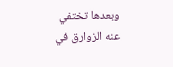وبعدها تختفي عنه الزوارق في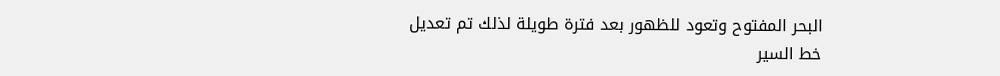البحر المفتوح وتعود للظهور بعد فترة طويلة لذلك تم تعديل خط السير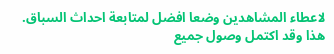لاعطاء المشاهدين وضعا افضل لمتابعة احداث السباق. هذا وقد اكتمل وصول جميع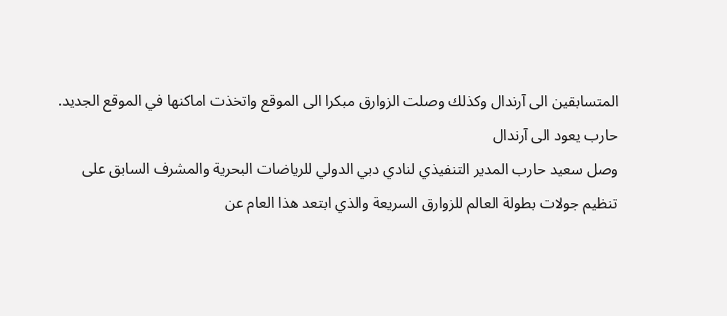المتسابقين الى آرندال وكذلك وصلت الزوارق مبكرا الى الموقع واتخذت اماكنها في الموقع الجديد.
حارب يعود الى آرندال
وصل سعيد حارب المدير التنفيذي لنادي دبي الدولي للرياضات البحرية والمشرف السابق على تنظيم جولات بطولة العالم للزوارق السريعة والذي ابتعد هذا العام عن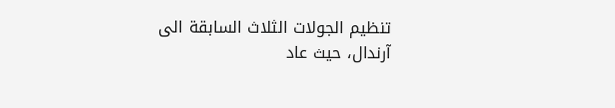تنظيم الجولات الثلاث السابقة الى آرندال، حيث عاد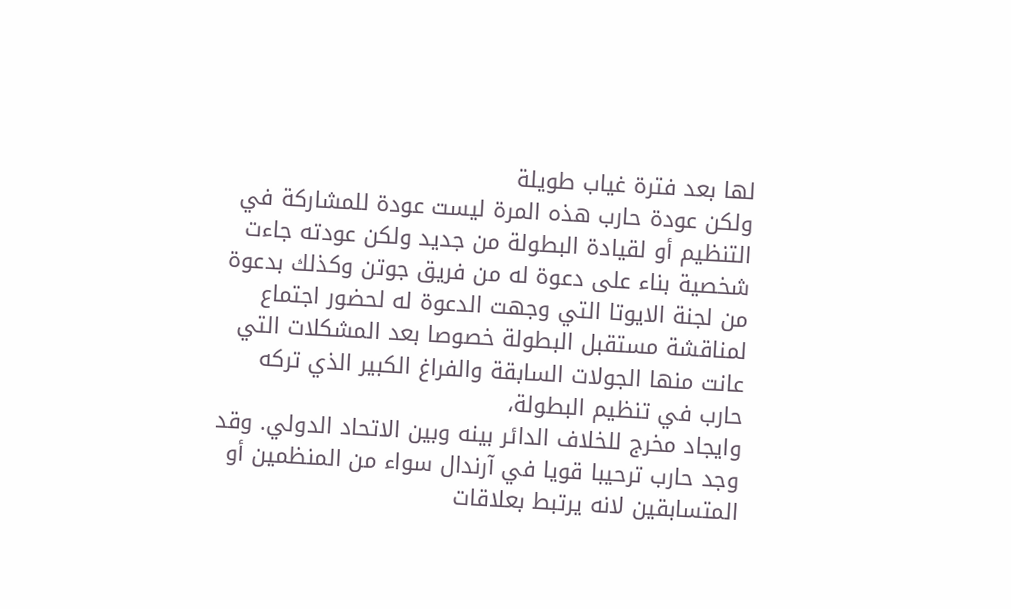لها بعد فترة غياب طويلة
ولكن عودة حارب هذه المرة ليست عودة للمشاركة في التنظيم أو لقيادة البطولة من جديد ولكن عودته جاءت شخصية بناء على دعوة له من فريق جوتن وكذلك بدعوة من لجنة الايوتا التي وجهت الدعوة له لحضور اجتماع لمناقشة مستقبل البطولة خصوصا بعد المشكلات التي عانت منها الجولات السابقة والفراغ الكبير الذي تركه حارب في تنظيم البطولة،
وايجاد مخرج للخلاف الدائر بينه وبين الاتحاد الدولي. وقد وجد حارب ترحيبا قويا في آرندال سواء من المنظمين أو المتسابقين لانه يرتبط بعلاقات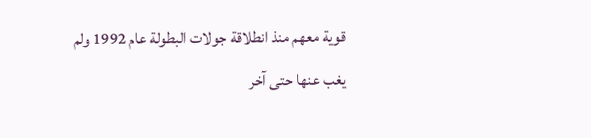قوية معهم منذ انطلاقة جولات البطولة عام 1992 ولم يغب عنها حتى آخر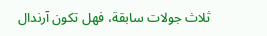ثلاث جولات سابقة، فهل تكون آرندال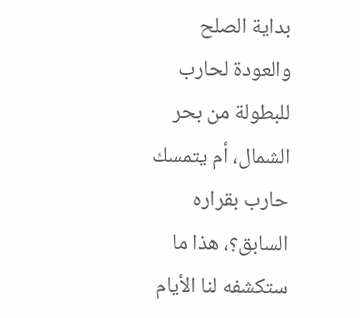بداية الصلح والعودة لحارب للبطولة من بحر الشمال، أم يتمسك حارب بقراره السابق؟، هذا ما ستكشفه لنا الأيام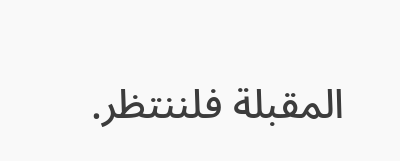المقبلة فلننتظر.